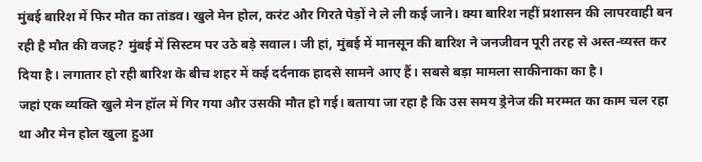मुंबई बारिश में फिर मौत का तांडव। खुले मेन होल, करंट और गिरते पेड़ों ने ले ली कई जाने। क्या बारिश नहीं प्रशासन की लापरवाही बन रही है मौत की वजह? मुंबई में सिस्टम पर उठे बड़े सवाल। जी हां, मुंबई में मानसून की बारिश ने जनजीवन पूरी तरह से अस्त-व्यस्त कर दिया है। लगातार हो रही बारिश के बीच शहर में कई दर्दनाक हादसे सामने आए हैं। सबसे बड़ा मामला साकीनाका का है।
जहां एक व्यक्ति खुले मेन हॉल में गिर गया और उसकी मौत हो गई। बताया जा रहा है कि उस समय ड्रेनेज की मरम्मत का काम चल रहा था और मेन होल खुला हुआ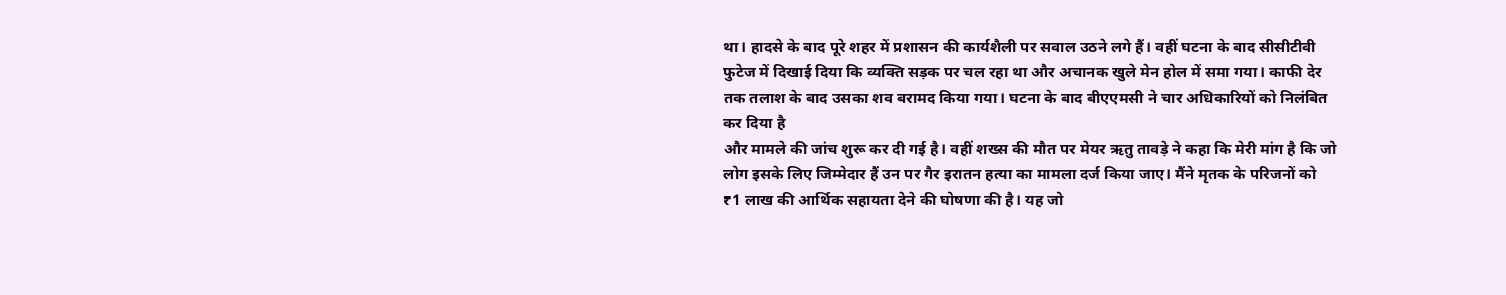था। हादसे के बाद पूरे शहर में प्रशासन की कार्यशैली पर सवाल उठने लगे हैं। वहीं घटना के बाद सीसीटीवी फुटेज में दिखाई दिया कि व्यक्ति सड़क पर चल रहा था और अचानक खुले मेन होल में समा गया। काफी देर तक तलाश के बाद उसका शव बरामद किया गया। घटना के बाद बीएएमसी ने चार अधिकारियों को निलंबित कर दिया है
और मामले की जांच शुरू कर दी गई है। वहीं शख्स की मौत पर मेयर ऋतु तावड़े ने कहा कि मेरी मांग है कि जो लोग इसके लिए जिम्मेदार हैं उन पर गैर इरातन हत्या का मामला दर्ज किया जाए। मैंने मृतक के परिजनों को ₹1 लाख की आर्थिक सहायता देने की घोषणा की है। यह जो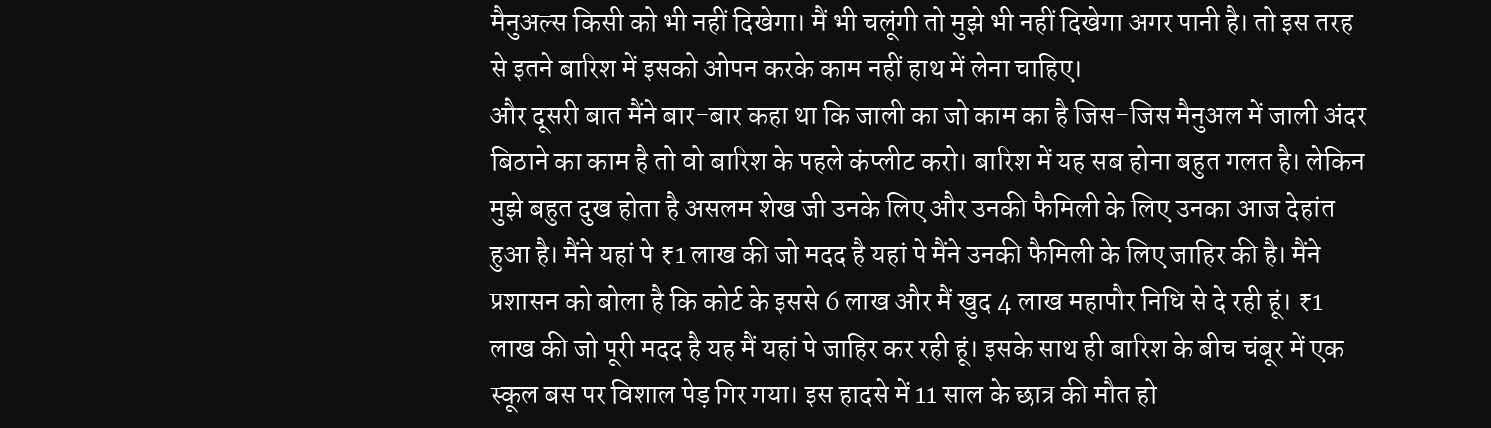मैनुअल्स किसी को भी नहीं दिखेगा। मैं भी चलूंगी तो मुझे भी नहीं दिखेगा अगर पानी है। तो इस तरह से इतने बारिश में इसको ओपन करके काम नहीं हाथ में लेना चाहिए।
और दूसरी बात मैंने बार-बार कहा था कि जाली का जो काम का है जिस-जिस मैनुअल में जाली अंदर बिठाने का काम है तो वो बारिश के पहले कंप्लीट करो। बारिश में यह सब होना बहुत गलत है। लेकिन मुझे बहुत दुख होता है असलम शेख जी उनके लिए और उनकी फैमिली के लिए उनका आज देहांत हुआ है। मैंने यहां पे ₹1 लाख की जो मदद है यहां पे मैंने उनकी फैमिली के लिए जाहिर की है। मैंने प्रशासन को बोला है कि कोर्ट के इससे 6 लाख और मैं खुद 4 लाख महापौर निधि से दे रही हूं। ₹1 लाख की जो पूरी मदद है यह मैं यहां पे जाहिर कर रही हूं। इसके साथ ही बारिश के बीच चंबूर में एक स्कूल बस पर विशाल पेड़ गिर गया। इस हादसे में 11 साल के छात्र की मौत हो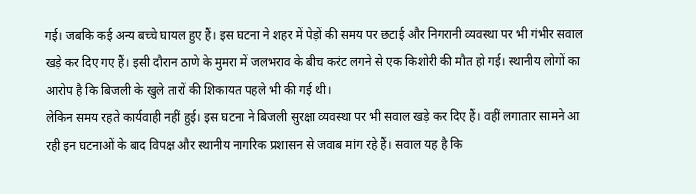गई। जबकि कई अन्य बच्चे घायल हुए हैं। इस घटना ने शहर में पेड़ों की समय पर छटाई और निगरानी व्यवस्था पर भी गंभीर सवाल खड़े कर दिए गए हैं। इसी दौरान ठाणे के मुमरा में जलभराव के बीच करंट लगने से एक किशोरी की मौत हो गई। स्थानीय लोगों का आरोप है कि बिजली के खुले तारों की शिकायत पहले भी की गई थी।
लेकिन समय रहते कार्यवाही नहीं हुई। इस घटना ने बिजली सुरक्षा व्यवस्था पर भी सवाल खड़े कर दिए हैं। वहीं लगातार सामने आ रही इन घटनाओं के बाद विपक्ष और स्थानीय नागरिक प्रशासन से जवाब मांग रहे हैं। सवाल यह है कि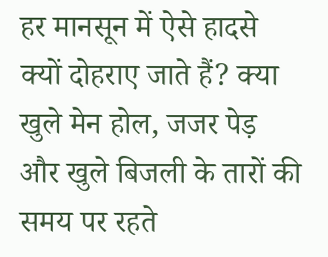हर मानसून में ऐसे हादसे क्यों दोहराए जाते हैं? क्या खुले मेन होल, जजर पेड़ और खुले बिजली के तारों की समय पर रहते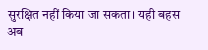सुरक्षित नहीं किया जा सकता। यही बहस अब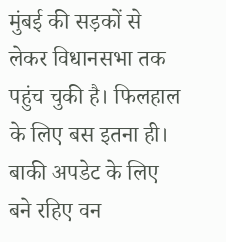मुंबई की सड़कों से लेकर विधानसभा तक पहुंच चुकी है। फिलहाल के लिए बस इतना ही। बाकी अपडेट के लिए बने रहिए वन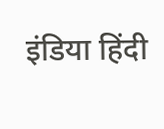इंडिया हिंदी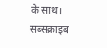के साथ। सब्सक्राइब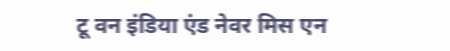टू वन इंडिया एंड नेवर मिस एन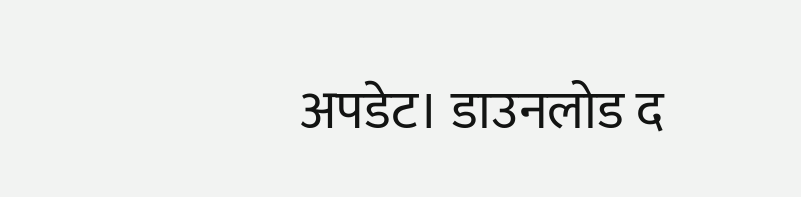अपडेट। डाउनलोड द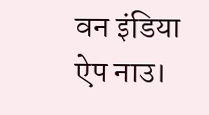वन इंडिया ऐप नाउ।